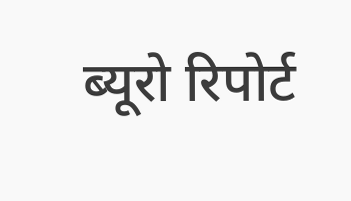ब्यूरो रिपोर्ट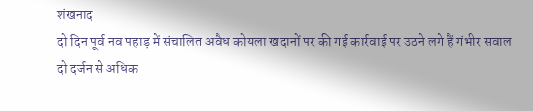शंखनाद
दो दिन पूर्व नव पहाड़ में संचालित अवैध कोयला खदानों पर की गई कार्रवाई पर उठने लगे हैं गंभीर सवाल
दो दर्जन से अधिक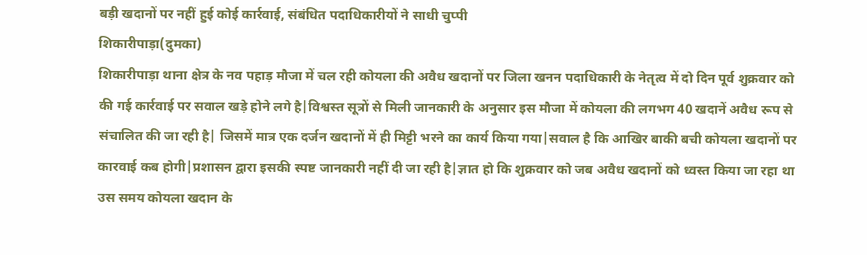बड़ी खदानों पर नहीं हुई कोई कार्रवाई, संबंधित पदाधिकारीयों ने साधी चुप्पी
शिकारीपाड़ा(दुमका)
शिकारीपाड़ा थाना क्षेत्र के नव पहाड़ मौजा में चल रही कोयला की अवैध खदानों पर जिला खनन पदाधिकारी के नेतृत्व में दो दिन पूर्व शुक्रवार को की गई कार्रवाई पर सवाल खड़े होने लगे है|विश्वस्त सूत्रों से मिली जानकारी के अनुसार इस मौजा में कोयला की लगभग 40 खदानें अवैध रूप से संचालित की जा रही है| जिसमें मात्र एक दर्जन खदानों में ही मिट्टी भरने का कार्य किया गया|सवाल है कि आखिर बाकी बची कोयला खदानों पर कारवाई कब होगी|प्रशासन द्वारा इसकी स्पष्ट जानकारी नहीं दी जा रही है|ज्ञात हो कि शुक्रवार को जब अवैध खदानों को ध्वस्त किया जा रहा था उस समय कोयला खदान के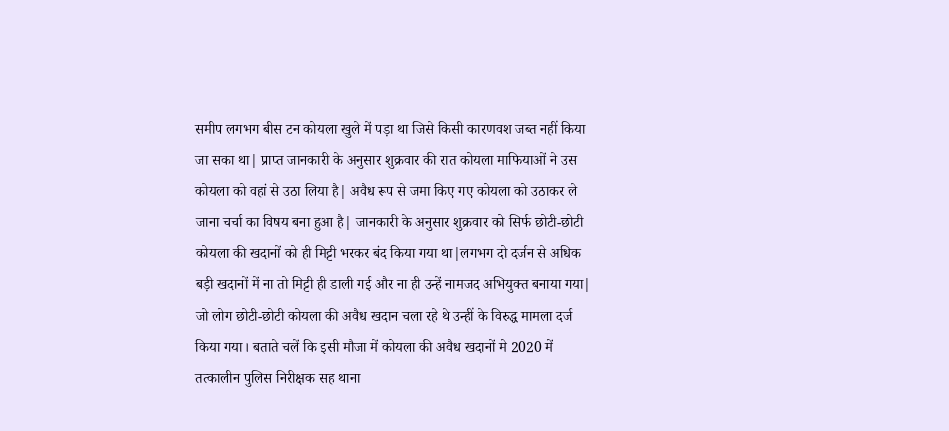समीप लगभग बीस टन कोयला खुले में पड़ा था जिसे किसी कारणवश जब्त नहीं किया जा सका था| प्राप्त जानकारी के अनुसार शुक्रवार की रात कोयला माफियाओं ने उस कोयला को वहां से उठा लिया है| अवैध रूप से जमा किए गए कोयला को उठाकर ले जाना चर्चा का विषय बना हुआ है| जानकारी के अनुसार शुक्रवार को सिर्फ छोटी-छोटी कोयला की खदानों को ही मिट्टी भरकर बंद किया गया था|लगभग दो दर्जन से अधिक बड़ी खदानों में ना तो मिट्टी ही डाली गई और ना ही उन्हें नामजद अभियुक्त बनाया गया| जो लोग छोटी-छोटी कोयला की अवैध खदान चला रहे थे उन्हीं के विरुद्ध मामला दर्ज किया गया। बताते चलें कि इसी मौजा में कोयला की अवैध खदानों मे 2020 में तत्कालीन पुलिस निरीक्षक सह थाना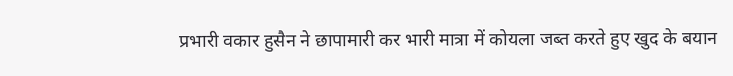प्रभारी वकार हुसैन ने छापामारी कर भारी मात्रा में कोयला जब्त करते हुए खुद के बयान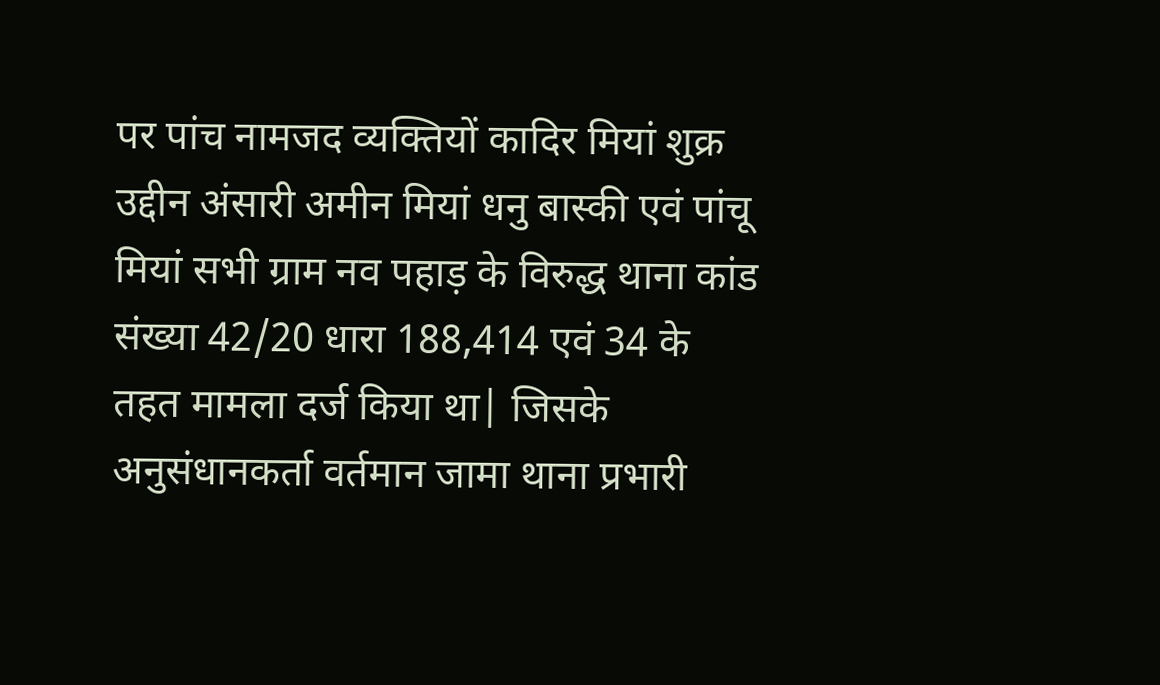पर पांच नामजद व्यक्तियों कादिर मियां शुक्र उद्दीन अंसारी अमीन मियां धनु बास्की एवं पांचू मियां सभी ग्राम नव पहाड़ के विरुद्ध थाना कांड संख्या 42/20 धारा 188,414 एवं 34 के तहत मामला दर्ज किया था| जिसके अनुसंधानकर्ता वर्तमान जामा थाना प्रभारी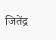जितेंद्र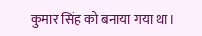कुमार सिंह को बनाया गया था।